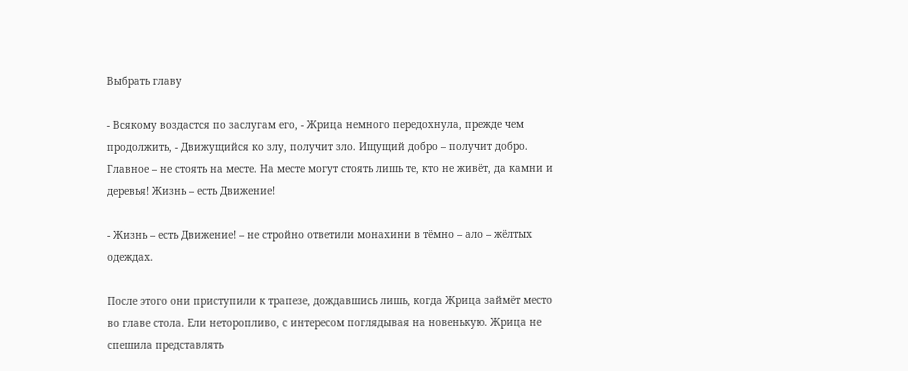Выбрать главу

- Всякому воздастся по заслугам его, - Жрица немного передохнула, прежде чем продолжить, - Движущийся ко злу, получит зло. Ищущий добро – получит добро. Главное – не стоять на месте. На месте могут стоять лишь те, кто не живёт, да камни и деревья! Жизнь – есть Движение!

- Жизнь – есть Движение! – не стройно ответили монахини в тёмно – ало – жёлтых одеждах.

После этого они приступили к трапезе, дождавшись лишь, когда Жрица займёт место во главе стола. Ели неторопливо, с интересом поглядывая на новенькую. Жрица не спешила представлять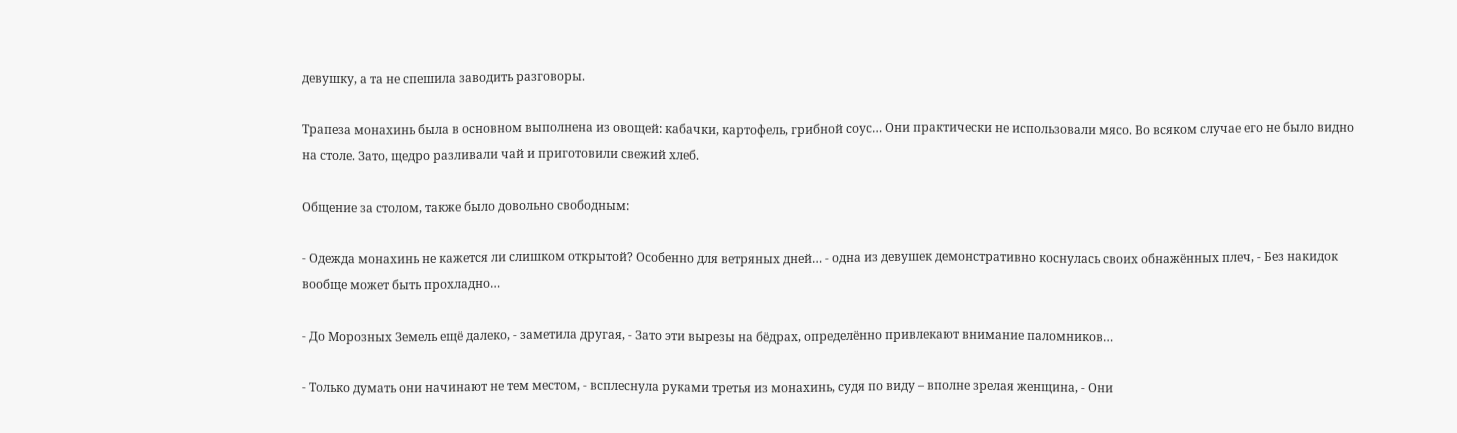девушку, а та не спешила заводить разговоры.

Трапеза монахинь была в основном выполнена из овощей: кабачки, картофель, грибной соус… Они практически не использовали мясо. Во всяком случае его не было видно на столе. Зато, щедро разливали чай и приготовили свежий хлеб.

Общение за столом, также было довольно свободным:

- Одежда монахинь не кажется ли слишком открытой? Особенно для ветряных дней… - одна из девушек демонстративно коснулась своих обнажённых плеч, - Без накидок вообще может быть прохладно…

- До Морозных Земель ещё далеко, - заметила другая, - Зато эти вырезы на бёдрах, определённо привлекают внимание паломников…

- Только думать они начинают не тем местом, - всплеснула руками третья из монахинь, судя по виду – вполне зрелая женщина, - Они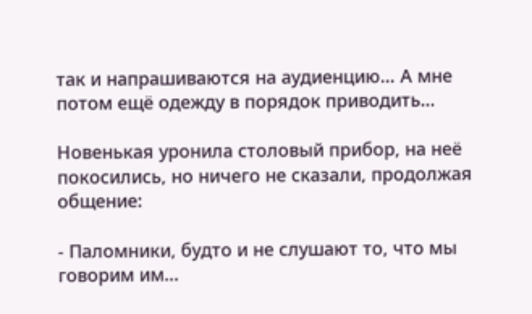так и напрашиваются на аудиенцию… А мне потом ещё одежду в порядок приводить…

Новенькая уронила столовый прибор, на неё покосились, но ничего не сказали, продолжая общение:

- Паломники, будто и не слушают то, что мы говорим им…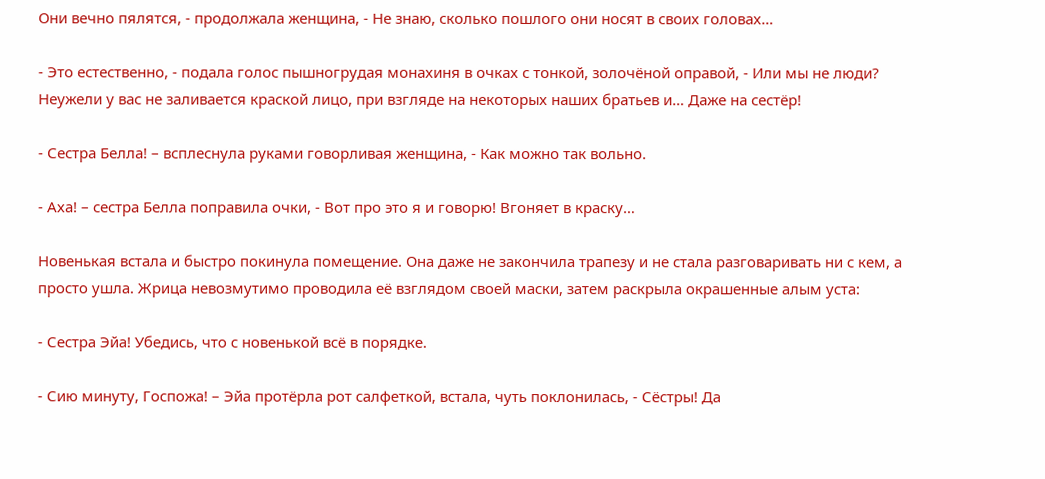Они вечно пялятся, - продолжала женщина, - Не знаю, сколько пошлого они носят в своих головах…

- Это естественно, - подала голос пышногрудая монахиня в очках с тонкой, золочёной оправой, - Или мы не люди? Неужели у вас не заливается краской лицо, при взгляде на некоторых наших братьев и… Даже на сестёр!

- Сестра Белла! – всплеснула руками говорливая женщина, - Как можно так вольно.

- Аха! – сестра Белла поправила очки, - Вот про это я и говорю! Вгоняет в краску…

Новенькая встала и быстро покинула помещение. Она даже не закончила трапезу и не стала разговаривать ни с кем, а просто ушла. Жрица невозмутимо проводила её взглядом своей маски, затем раскрыла окрашенные алым уста:

- Сестра Эйа! Убедись, что с новенькой всё в порядке.

- Сию минуту, Госпожа! – Эйа протёрла рот салфеткой, встала, чуть поклонилась, - Сёстры! Да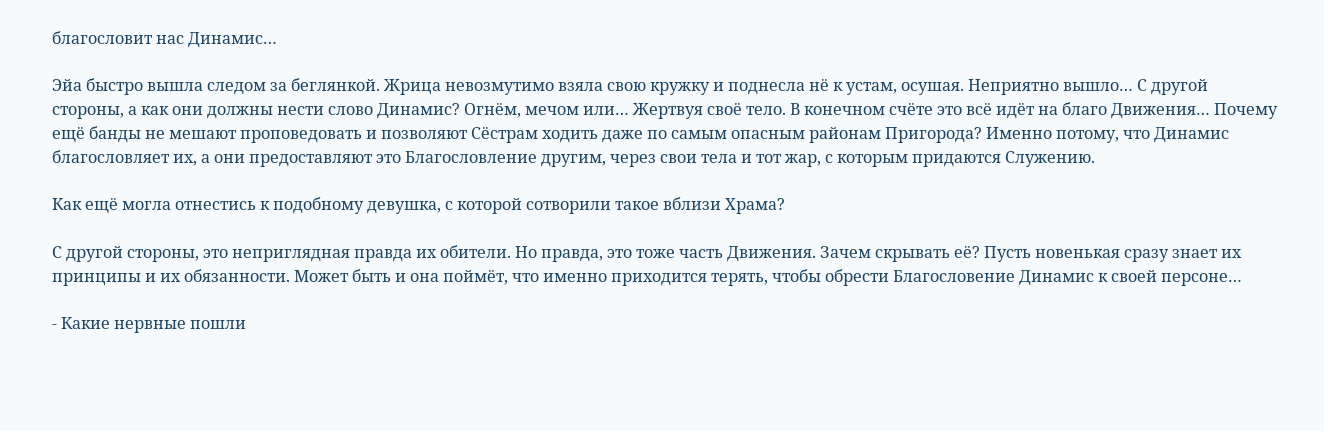благословит нас Динамис…

Эйа быстро вышла следом за беглянкой. Жрица невозмутимо взяла свою кружку и поднесла нё к устам, осушая. Неприятно вышло… С другой стороны, а как они должны нести слово Динамис? Огнём, мечом или… Жертвуя своё тело. В конечном счёте это всё идёт на благо Движения… Почему ещё банды не мешают проповедовать и позволяют Сёстрам ходить даже по самым опасным районам Пригорода? Именно потому, что Динамис благословляет их, а они предоставляют это Благословление другим, через свои тела и тот жар, с которым придаются Служению.

Как ещё могла отнестись к подобному девушка, с которой сотворили такое вблизи Храма?

С другой стороны, это неприглядная правда их обители. Но правда, это тоже часть Движения. Зачем скрывать её? Пусть новенькая сразу знает их принципы и их обязанности. Может быть и она поймёт, что именно приходится терять, чтобы обрести Благословение Динамис к своей персоне…

- Какие нервные пошли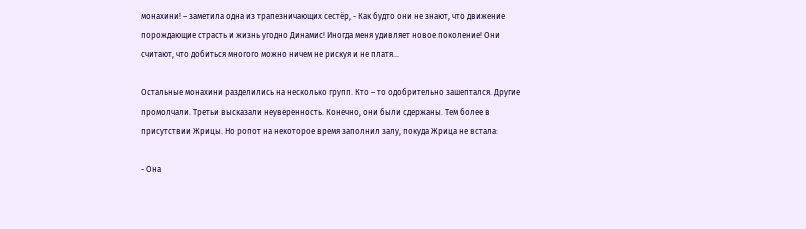монахини! – заметила одна из трапезничающих сестёр, - Как будто они не знают, что движение порождающие страсть и жизнь угодно Динамис! Иногда меня удивляет новое поколение! Они считают, что добиться многого можно ничем не рискуя и не платя…

Остальные монахини разделились на несколько групп. Кто – то одобрительно зашептался. Другие промолчали. Третьи высказали неуверенность. Конечно, они были сдержаны. Тем более в присутствии Жрицы. Но ропот на некоторое время заполнил залу, покуда Жрица не встала:

- Она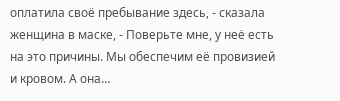оплатила своё пребывание здесь, - сказала женщина в маске, - Поверьте мне, у неё есть на это причины. Мы обеспечим её провизией и кровом. А она…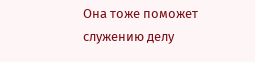Она тоже поможет служению делу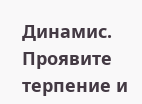Динамис. Проявите терпение и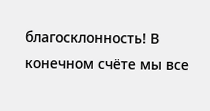благосклонность! В конечном счёте мы все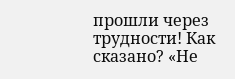прошли через трудности! Как сказано? «Не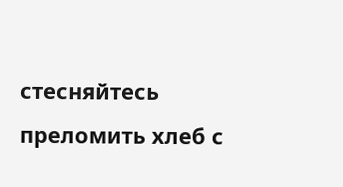стесняйтесь преломить хлеб с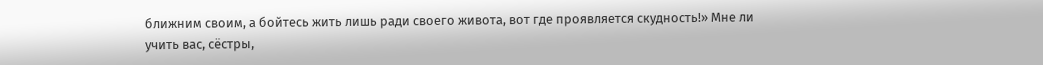ближним своим, а бойтесь жить лишь ради своего живота, вот где проявляется скудность!» Мне ли учить вас, сёстры,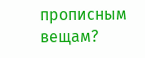прописным вещам?